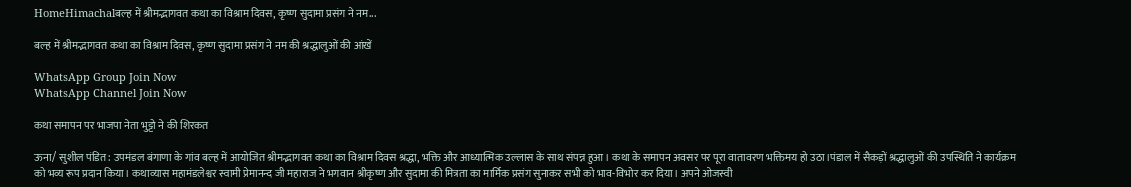HomeHimachalबल्ह में श्रीमद्भागवत कथा का विश्राम दिवस, कृष्ण सुदामा प्रसंग ने नम...

बल्ह में श्रीमद्भागवत कथा का विश्राम दिवस, कृष्ण सुदामा प्रसंग ने नम की श्रद्धालुओं की आंखें

WhatsApp Group Join Now
WhatsApp Channel Join Now

कथा समापन पर भाजपा नेता भुट्टो ने की शिरकत

ऊना/ सुशील पंडित: उपमंडल बंगाणा के गांव बल्ह में आयोजित श्रीमद्भागवत कथा का विश्राम दिवस श्रद्धा, भक्ति और आध्यात्मिक उल्लास के साथ संपन्न हुआ। कथा के समापन अवसर पर पूरा वातावरण भक्तिमय हो उठा।पंडाल में सैकड़ों श्रद्धालुओं की उपस्थिति ने कार्यक्रम को भव्य रूप प्रदान किया। कथाव्यास महामंडलेश्वर स्वामी प्रेमानन्द जी महाराज ने भगवान श्रीकृष्ण और सुदामा की मित्रता का मार्मिक प्रसंग सुनाकर सभी को भाव-विभोर कर दिया। अपने ओजस्वी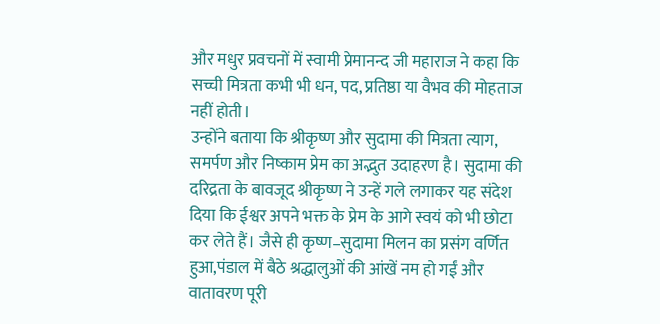और मधुर प्रवचनों में स्वामी प्रेमानन्द जी महाराज ने कहा कि सच्ची मित्रता कभी भी धन, पद, प्रतिष्ठा या वैभव की मोहताज नहीं होती।
उन्होंने बताया कि श्रीकृष्ण और सुदामा की मित्रता त्याग, समर्पण और निष्काम प्रेम का अद्भुत उदाहरण है। सुदामा की दरिद्रता के बावजूद श्रीकृष्ण ने उन्हें गले लगाकर यह संदेश दिया कि ईश्वर अपने भक्त के प्रेम के आगे स्वयं को भी छोटा कर लेते हैं। जैसे ही कृष्ण–सुदामा मिलन का प्रसंग वर्णित हुआ,पंडाल में बैठे श्रद्धालुओं की आंखें नम हो गईं और वातावरण पूरी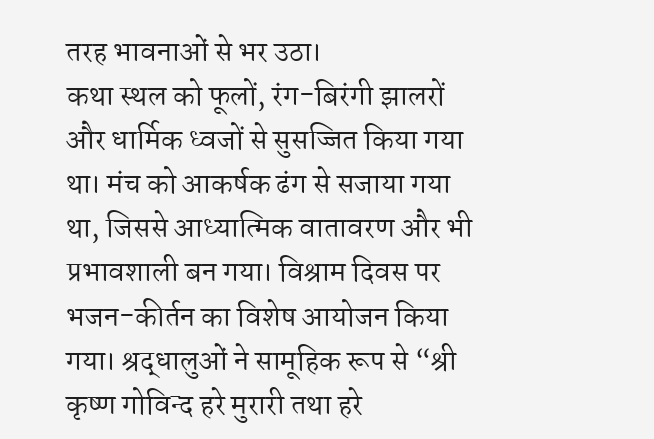तरह भावनाओं से भर उठा।
कथा स्थल को फूलों, रंग-बिरंगी झालरों और धार्मिक ध्वजों से सुसज्जित किया गया था। मंच को आकर्षक ढंग से सजाया गया था, जिससे आध्यात्मिक वातावरण और भी प्रभावशाली बन गया। विश्राम दिवस पर भजन-कीर्तन का विशेष आयोजन किया गया। श्रद्धालुओं ने सामूहिक रूप से “श्री कृष्ण गोविन्द हरे मुरारी तथा हरे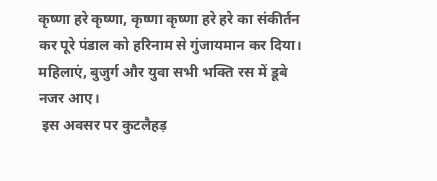कृष्णा हरे कृष्णा, कृष्णा कृष्णा हरे हरे का संकीर्तन कर पूरे पंडाल को हरिनाम से गुंजायमान कर दिया। महिलाएं, बुजुर्ग और युवा सभी भक्ति रस में डूबे नजर आए।
 इस अवसर पर कुटलैहड़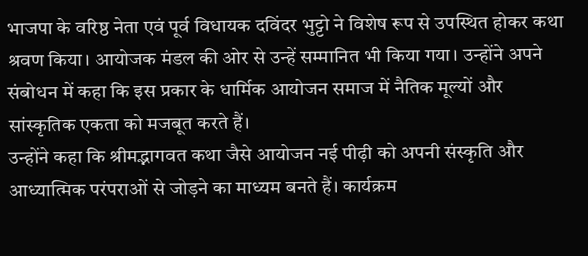भाजपा के वरिष्ठ नेता एवं पूर्व विधायक दविंदर भुट्टो ने विशेष रूप से उपस्थित होकर कथा श्रवण किया। आयोजक मंडल की ओर से उन्हें सम्मानित भी किया गया। उन्होंने अपने संबोधन में कहा कि इस प्रकार के धार्मिक आयोजन समाज में नैतिक मूल्यों और सांस्कृतिक एकता को मजबूत करते हैं।
उन्होंने कहा कि श्रीमद्भागवत कथा जैसे आयोजन नई पीढ़ी को अपनी संस्कृति और आध्यात्मिक परंपराओं से जोड़ने का माध्यम बनते हैं। कार्यक्रम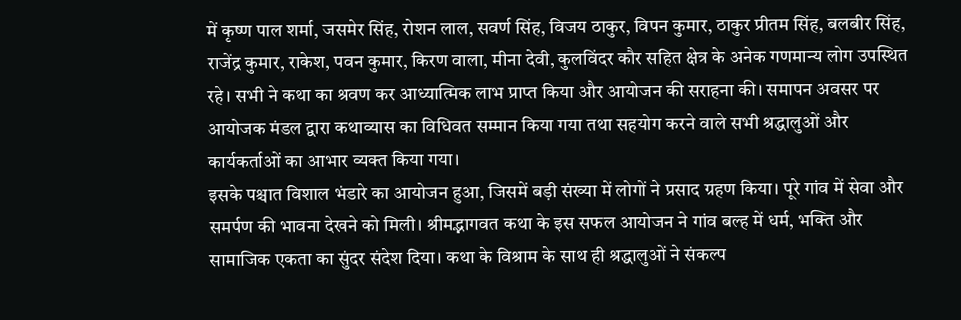में कृष्ण पाल शर्मा, जसमेर सिंह, रोशन लाल, सवर्ण सिंह, विजय ठाकुर, विपन कुमार, ठाकुर प्रीतम सिंह, बलबीर सिंह, राजेंद्र कुमार, राकेश, पवन कुमार, किरण वाला, मीना देवी, कुलविंदर कौर सहित क्षेत्र के अनेक गणमान्य लोग उपस्थित रहे। सभी ने कथा का श्रवण कर आध्यात्मिक लाभ प्राप्त किया और आयोजन की सराहना की। समापन अवसर पर आयोजक मंडल द्वारा कथाव्यास का विधिवत सम्मान किया गया तथा सहयोग करने वाले सभी श्रद्धालुओं और कार्यकर्ताओं का आभार व्यक्त किया गया।
इसके पश्चात विशाल भंडारे का आयोजन हुआ, जिसमें बड़ी संख्या में लोगों ने प्रसाद ग्रहण किया। पूरे गांव में सेवा और समर्पण की भावना देखने को मिली। श्रीमद्भागवत कथा के इस सफल आयोजन ने गांव बल्ह में धर्म, भक्ति और सामाजिक एकता का सुंदर संदेश दिया। कथा के विश्राम के साथ ही श्रद्धालुओं ने संकल्प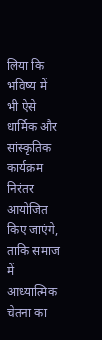लिया कि भविष्य में भी ऐसे धार्मिक और सांस्कृतिक कार्यक्रम निरंतर आयोजित किए जाएंगे, ताकि समाज में आध्यात्मिक चेतना का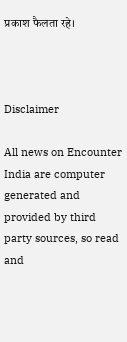प्रकाश फैलता रहे।



Disclaimer

All news on Encounter India are computer generated and provided by third party sources, so read and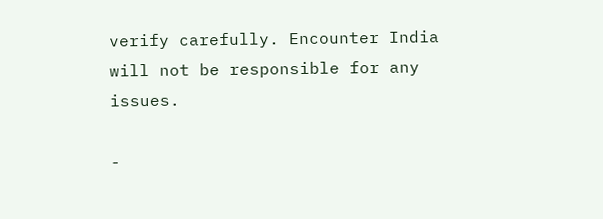verify carefully. Encounter India will not be responsible for any issues.

-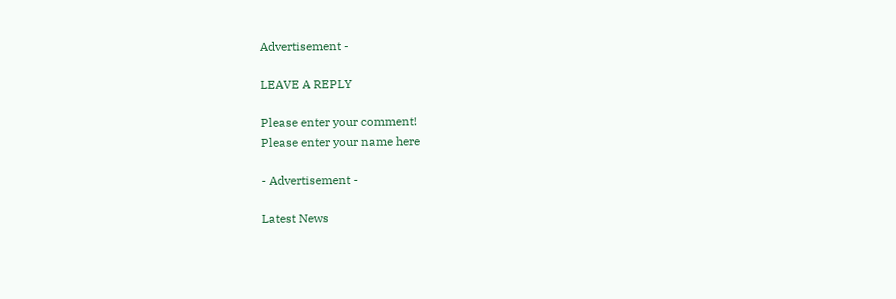Advertisement -

LEAVE A REPLY

Please enter your comment!
Please enter your name here

- Advertisement -

Latest News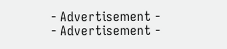- Advertisement -
- Advertisement -